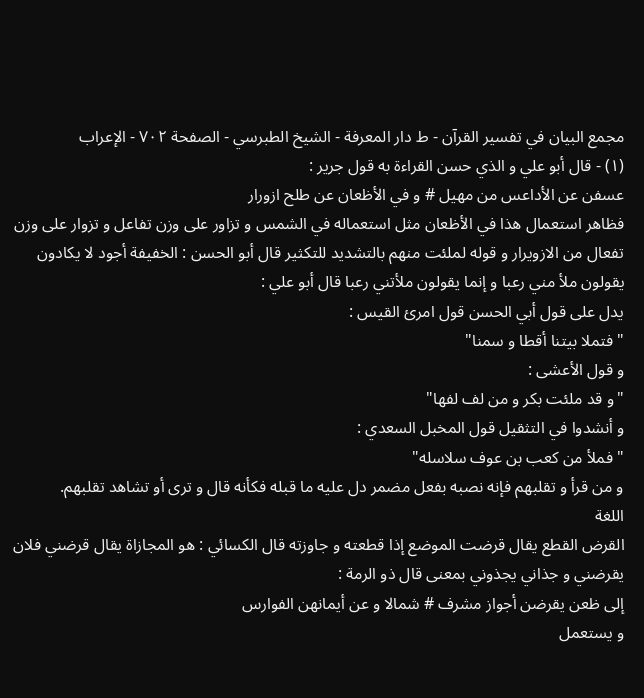مجمع البيان في تفسير القرآن - ط دار المعرفة - الشيخ الطبرسي - الصفحة ٧٠٢ - الإعراب
(١) - قال أبو علي و الذي حسن القراءة به قول جرير :
عسفن عن الأداعس من مهيل # و في الأظعان عن طلح ازورار
فظاهر استعمال هذا في الأظعان مثل استعماله في الشمس و تزاور على وزن تفاعل و تزوار على وزن تفعال من الازويرار و قوله لملئت منهم بالتشديد للتكثير قال أبو الحسن : الخفيفة أجود لا يكادون يقولون ملأ مني رعبا و إنما يقولون ملأتني رعبا قال أبو علي :
يدل على قول أبي الحسن قول امرئ القيس :
"فتملا بيتنا أقطا و سمنا"
و قول الأعشى :
"و قد ملئت بكر و من لف لفها"
و أنشدوا في التثقيل قول المخبل السعدي :
"فملأ من كعب بن عوف سلاسله"
و من قرأ و تقلبهم فإنه نصبه بفعل مضمر دل عليه ما قبله فكأنه قال و ترى أو تشاهد تقلبهم.
اللغة
القرض القطع يقال قرضت الموضع إذا قطعته و جاوزته قال الكسائي : هو المجازاة يقال قرضني فلان يقرضني و جذاني يجذوني بمعنى قال ذو الرمة :
إلى ظعن يقرضن أجواز مشرف # شمالا و عن أيمانهن الفوارس
و يستعمل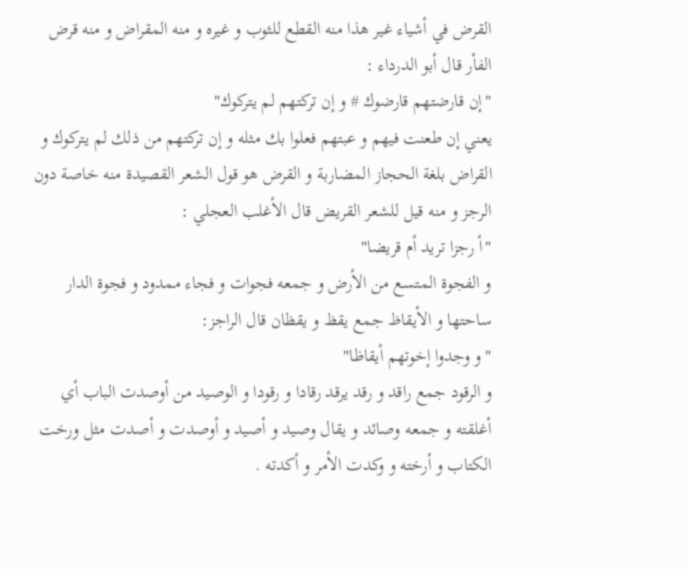القرض في أشياء غير هذا منه القطع للثوب و غيره و منه المقراض و منه قرض الفأر قال أبو الدرداء :
"إن قارضتهم قارضوك # و إن تركتهم لم يتركوك"
يعني إن طعنت فيهم و عبتهم فعلوا بك مثله و إن تركتهم من ذلك لم يتركوك و القراض بلغة الحجاز المضاربة و القرض هو قول الشعر القصيدة منه خاصة دون الرجز و منه قيل للشعر القريض قال الأغلب العجلي :
"أ رجزا تريد أم قريضا"
و الفجوة المتسع من الأرض و جمعه فجوات و فجاء ممدود و فجوة الدار ساحتها و الأيقاظ جمع يقظ و يقظان قال الراجز:
"و وجدوا إخوتهم أيقاظا"
و الرقود جمع راقد و رقد يرقد رقادا و رقودا و الوصيد من أوصدت الباب أي أغلقته و جمعه وصائد و يقال وصيد و أصيد و أوصدت و أصدت مثل ورخت الكتاب و أرخته و وكدت الأمر و أكدته .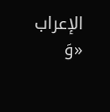الإعراب
«وَ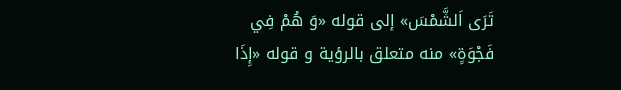تَرَى اَلشَّمْسَ» إلى قوله «وَ هُمْ فِي فَجْوَةٍ» منه متعلق بالرؤية و قوله «إِذَا